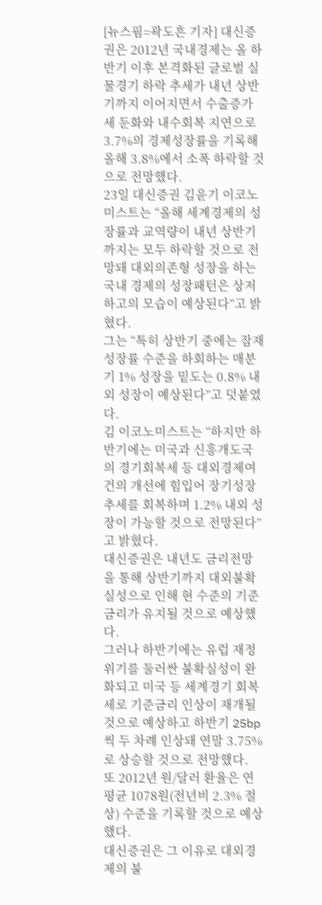[뉴스핌=곽도흔 기자] 대신증권은 2012년 국내경제는 올 하반기 이후 본격화된 글로벌 실물경기 하락 추세가 내년 상반기까지 이어지면서 수출증가세 둔화와 내수회복 지연으로 3.7%의 경제성장률을 기록해 올해 3.8%에서 소폭 하락할 것으로 전망했다.
23일 대신증권 김윤기 이코노미스트는 “올해 세계경제의 성장률과 교역량이 내년 상반기까지는 모두 하락할 것으로 전망돼 대외의존형 성장을 하는 국내 경제의 성장패턴은 상저하고의 모습이 예상된다”고 밝혔다.
그는 “특히 상반기 중에는 잠재성장률 수준을 하회하는 매분기 1% 성장을 밑도는 0.8% 내외 성장이 예상된다”고 덧붙였다.
김 이코노미스트는 “하지만 하반기에는 미국과 신흥개도국의 경기회복세 등 대외경제여건의 개선에 힘입어 장기성장추세를 회복하며 1.2% 내외 성장이 가능할 것으로 전망된다”고 밝혔다.
대신증권은 내년도 금리전망을 통해 상반기까지 대외불확실성으로 인해 현 수준의 기준금리가 유지될 것으로 예상했다.
그러나 하반기에는 유럽 재정위기를 둘러싼 불확실성이 완화되고 미국 등 세계경기 회복세로 기준금리 인상이 재개될 것으로 예상하고 하반기 25bp씩 두 차례 인상돼 연말 3.75%로 상승할 것으로 전망했다.
또 2012년 원/달러 환율은 연평균 1078원(전년비 2.3% 절상) 수준을 기록할 것으로 예상했다.
대신증권은 그 이유로 대외경제의 불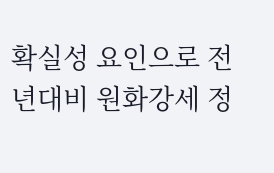확실성 요인으로 전년대비 원화강세 정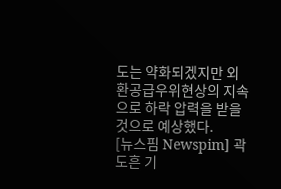도는 약화되겠지만 외환공급우위현상의 지속으로 하락 압력을 받을 것으로 예상했다.
[뉴스핌 Newspim] 곽도흔 기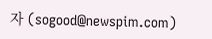자 (sogood@newspim.com)